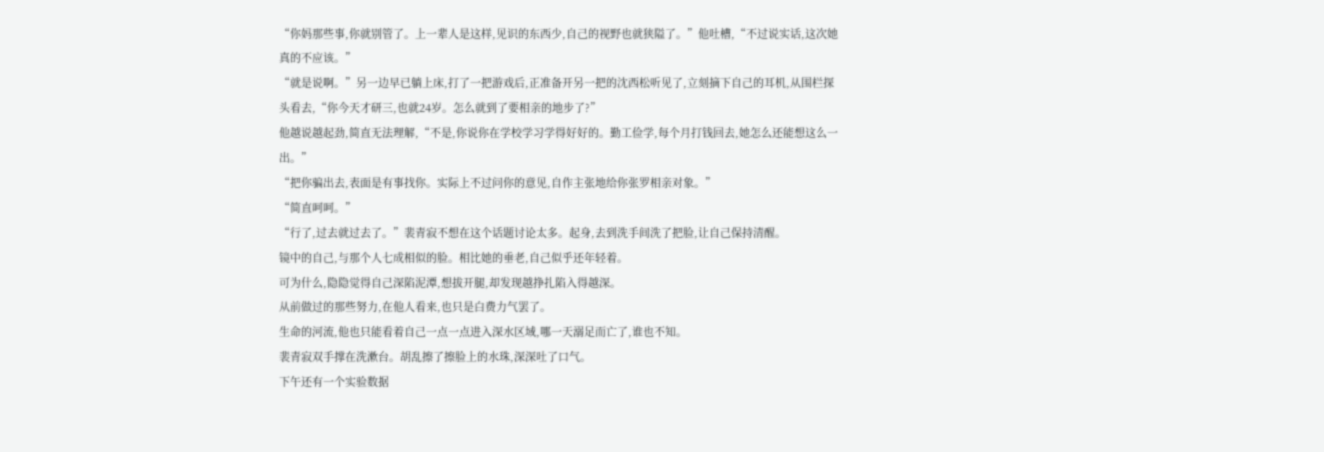“你妈那些事,你就别管了。上一辈人是这样,见识的东西少,自己的视野也就狭隘了。”他吐槽,“不过说实话,这次她真的不应该。”
“就是说啊。”另一边早已躺上床,打了一把游戏后,正准备开另一把的沈西松听见了,立刻摘下自己的耳机,从围栏探头看去,“你今天才研三,也就24岁。怎么就到了要相亲的地步了?”
他越说越起劲,简直无法理解,“不是,你说你在学校学习学得好好的。勤工俭学,每个月打钱回去,她怎么还能想这么一出。”
“把你骗出去,表面是有事找你。实际上不过问你的意见,自作主张地给你张罗相亲对象。”
“简直呵呵。”
“行了,过去就过去了。”裴青寂不想在这个话题讨论太多。起身,去到洗手间洗了把脸,让自己保持清醒。
镜中的自己,与那个人七成相似的脸。相比她的垂老,自己似乎还年轻着。
可为什么,隐隐觉得自己深陷泥潭,想拔开腿,却发现越挣扎陷入得越深。
从前做过的那些努力,在他人看来,也只是白费力气罢了。
生命的河流,他也只能看着自己一点一点进入深水区域,哪一天溺足而亡了,谁也不知。
裴青寂双手撑在洗漱台。胡乱擦了擦脸上的水珠,深深吐了口气。
下午还有一个实验数据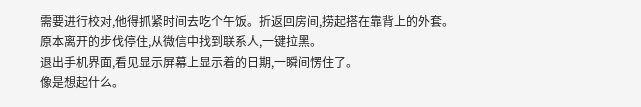需要进行校对,他得抓紧时间去吃个午饭。折返回房间,捞起搭在靠背上的外套。
原本离开的步伐停住,从微信中找到联系人,一键拉黑。
退出手机界面,看见显示屏幕上显示着的日期,一瞬间愣住了。
像是想起什么。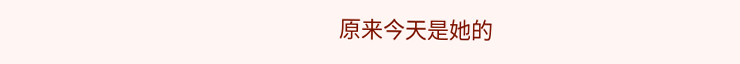原来今天是她的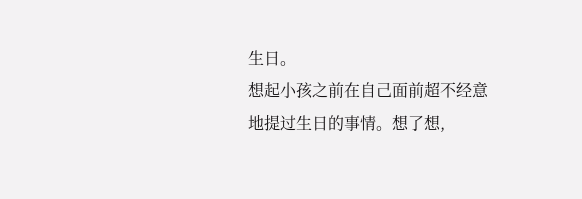生日。
想起小孩之前在自己面前超不经意地提过生日的事情。想了想,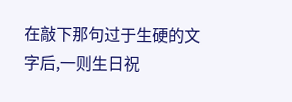在敲下那句过于生硬的文字后,一则生日祝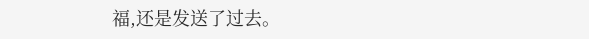福,还是发送了过去。